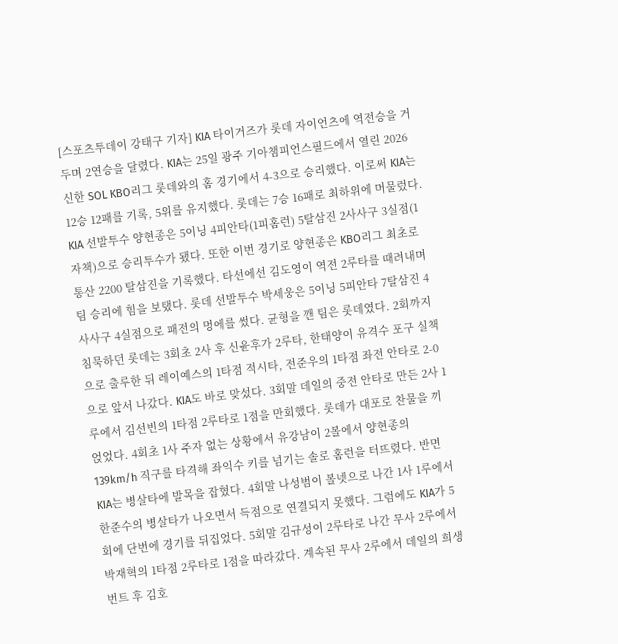[스포츠투데이 강태구 기자] KIA 타이거즈가 롯데 자이언츠에 역전승을 거두며 2연승을 달렸다. KIA는 25일 광주 기아챔피언스필드에서 열린 2026 신한 SOL KBO리그 롯데와의 홈 경기에서 4-3으로 승리했다. 이로써 KIA는 12승 12패를 기록, 5위를 유지했다. 롯데는 7승 16패로 최하위에 머물렀다. KIA 선발투수 양현종은 5이닝 4피안타(1피홈런) 5탈삼진 2사사구 3실점(1자책)으로 승리투수가 됐다. 또한 이번 경기로 양현종은 KBO리그 최초로 통산 2200 탈삼진을 기록했다. 타선에선 김도영이 역전 2루타를 때려내며 팀 승리에 힘을 보탰다. 롯데 선발투수 박세웅은 5이닝 5피안타 7탈삼진 4사사구 4실점으로 패전의 멍에를 썼다. 균형을 깬 팀은 롯데였다. 2회까지 침묵하던 롯데는 3회초 2사 후 신윤후가 2루타, 한태양이 유격수 포구 실책으로 출루한 뒤 레이예스의 1타점 적시타, 전준우의 1타점 좌전 안타로 2-0으로 앞서 나갔다. KIA도 바로 맞섰다. 3회말 데일의 중전 안타로 만든 2사 1루에서 김선빈의 1타점 2루타로 1점을 만회했다. 롯데가 대포로 찬물을 끼얹었다. 4회초 1사 주자 없는 상황에서 유강남이 2볼에서 양현종의 139km/h 직구를 타격해 좌익수 키를 넘기는 솔로 홈런을 터뜨렸다. 반면 KIA는 병살타에 발목을 잡혔다. 4회말 나성범이 볼넷으로 나간 1사 1루에서 한준수의 병살타가 나오면서 득점으로 연결되지 못했다. 그럼에도 KIA가 5회에 단번에 경기를 뒤집었다. 5회말 김규성이 2루타로 나간 무사 2루에서 박재혁의 1타점 2루타로 1점을 따라갔다. 계속된 무사 2루에서 데일의 희생번트 후 김호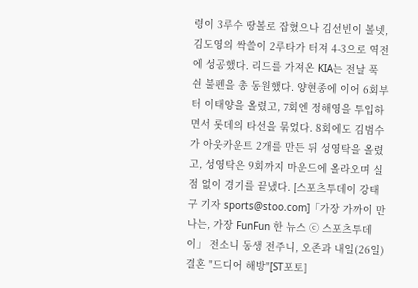령이 3루수 땅볼로 잡혔으나 김선빈이 볼넷, 김도영의 싹쓸이 2루타가 터져 4-3으로 역전에 성공했다. 리드를 가져온 KIA는 전날 푹 쉰 불펜을 총 동원했다. 양현종에 이어 6회부터 이태양을 올렸고, 7회엔 정해영을 투입하면서 롯데의 타선을 묶었다. 8회에도 김범수가 아웃카운트 2개를 만든 뒤 성영탁을 올렸고, 성영탁은 9회까지 마운드에 올라오며 실점 없이 경기를 끝냈다. [스포츠투데이 강태구 기자 sports@stoo.com]「가장 가까이 만나는, 가장 FunFun 한 뉴스 ⓒ 스포츠투데이」 전소니 동생 전주니, 오존과 내일(26일) 결혼 "드디어 해방"[ST포토]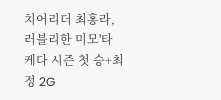치어리더 최홍라, 러블리한 미모'타케다 시즌 첫 승+최정 2G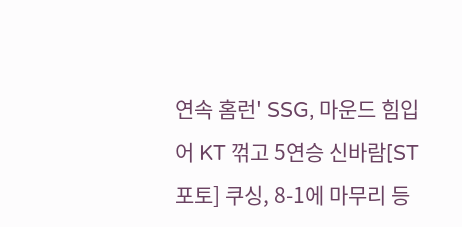연속 홈런' SSG, 마운드 힘입어 KT 꺾고 5연승 신바람[ST포토] 쿠싱, 8-1에 마무리 등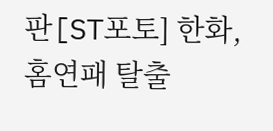판[ST포토] 한화, 홈연패 탈출